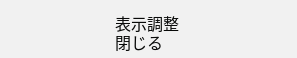表示調整
閉じる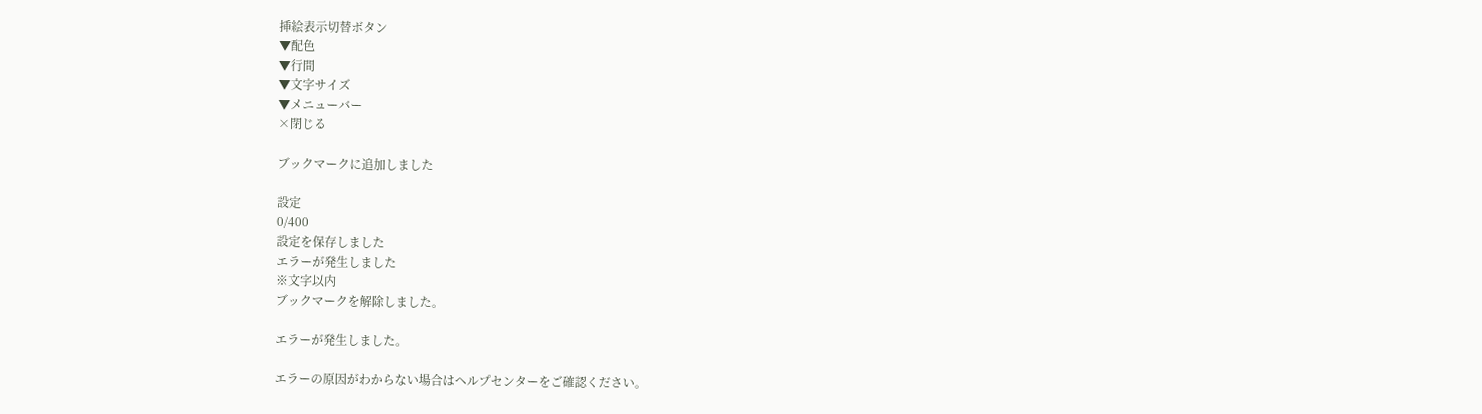挿絵表示切替ボタン
▼配色
▼行間
▼文字サイズ
▼メニューバー
×閉じる

ブックマークに追加しました

設定
0/400
設定を保存しました
エラーが発生しました
※文字以内
ブックマークを解除しました。

エラーが発生しました。

エラーの原因がわからない場合はヘルプセンターをご確認ください。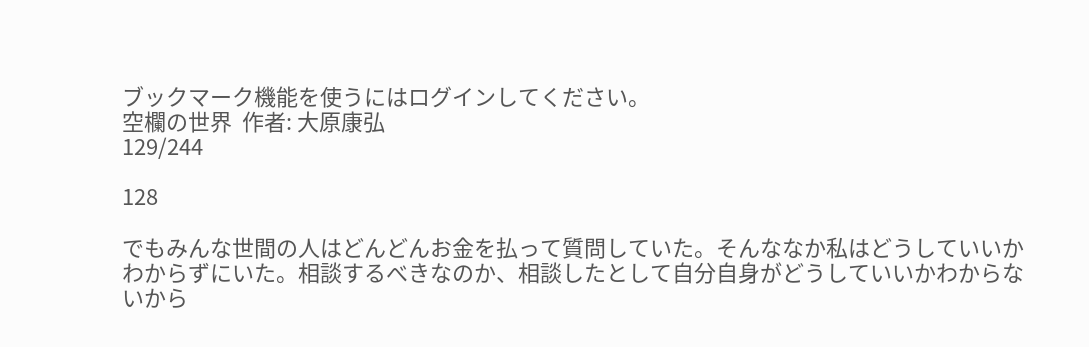ブックマーク機能を使うにはログインしてください。
空欄の世界  作者: 大原康弘
129/244

128

でもみんな世間の人はどんどんお金を払って質問していた。そんななか私はどうしていいかわからずにいた。相談するべきなのか、相談したとして自分自身がどうしていいかわからないから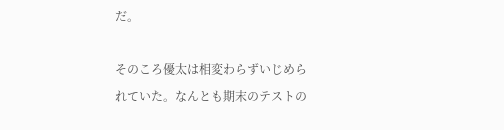だ。

そのころ優太は相変わらずいじめられていた。なんとも期末のテストの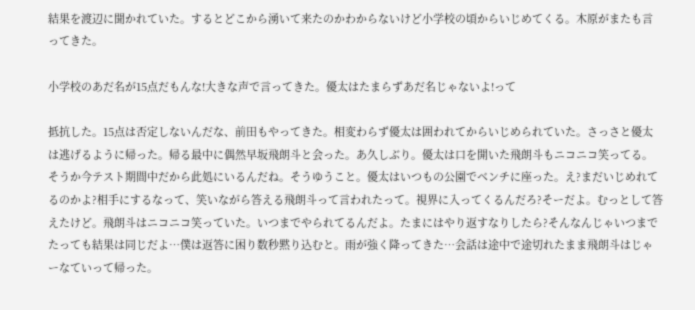結果を渡辺に聞かれていた。するとどこから湧いて来たのかわからないけど小学校の頃からいじめてくる。木原がまたも言ってきた。

小学校のあだ名が15点だもんな!大きな声で言ってきた。優太はたまらずあだ名じゃないよ!って

抵抗した。15点は否定しないんだな、前田もやってきた。相変わらず優太は囲われてからいじめられていた。さっさと優太は逃げるように帰った。帰る最中に偶然早坂飛朗斗と会った。あ久しぶり。優太は口を開いた飛朗斗もニコニコ笑ってる。そうか今テスト期間中だから此処にいるんだね。そうゆうこと。優太はいつもの公園でベンチに座った。え?まだいじめれてるのかよ?相手にするなって、笑いながら答える飛朗斗って言われたって。視界に入ってくるんだろ?そーだよ。むっとして答えたけど。飛朗斗はニコニコ笑っていた。いつまでやられてるんだよ。たまにはやり返すなりしたら?そんなんじゃいつまでたっても結果は同じだよ…僕は返答に困り数秒黙り込むと。雨が強く降ってきた…会話は途中で途切れたまま飛朗斗はじゃーなていって帰った。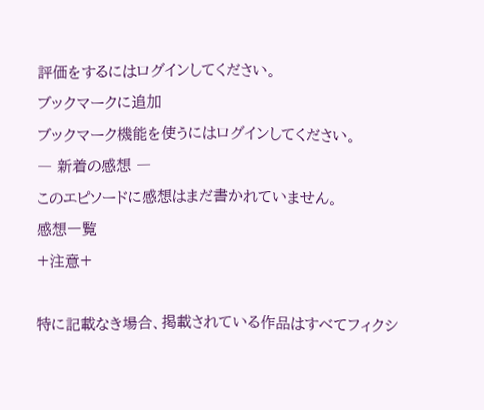評価をするにはログインしてください。
ブックマークに追加
ブックマーク機能を使うにはログインしてください。
― 新着の感想 ―
このエピソードに感想はまだ書かれていません。
感想一覧
+注意+

特に記載なき場合、掲載されている作品はすべてフィクシ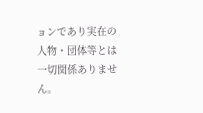ョンであり実在の人物・団体等とは一切関係ありません。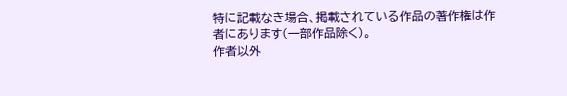特に記載なき場合、掲載されている作品の著作権は作者にあります(一部作品除く)。
作者以外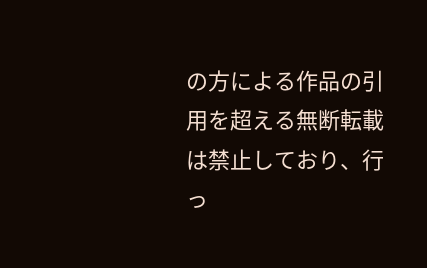の方による作品の引用を超える無断転載は禁止しており、行っ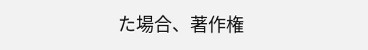た場合、著作権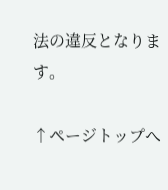法の違反となります。

↑ページトップへ